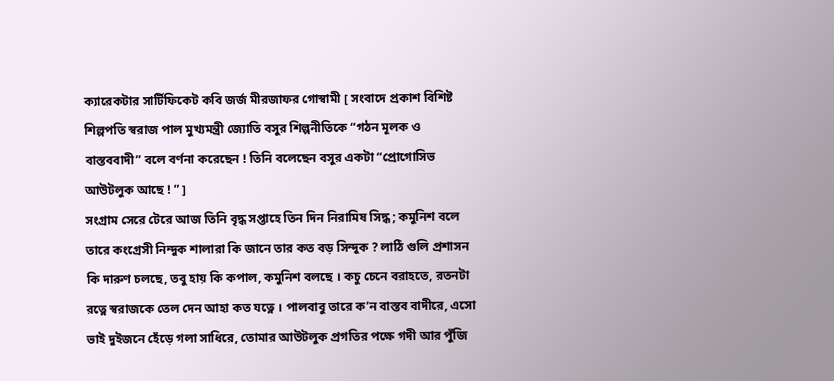ক্যারেকটার সার্টিফিকেট কবি জর্জ মীরজাফর গোস্বামী [ সংবাদে প্রকাশ বিশিষ্ট শিল্পপতি স্বরাজ পাল মুখ্যমন্ত্রী জ্যোতি বসুর শিল্পনীতিকে “গঠন মূলক ও বাস্তববাদী” বলে বর্ণনা করেছেন ! তিনি বলেছেন বসুর একটা “প্রোগোসিভ আউটলুক আছে ! ” ]
সংগ্রাম সেরে টেরে আজ তিনি বৃদ্ধ সপ্তাহে তিন দিন নিরামিষ সিদ্ধ ; কমুনিশ বলে তারে কংগ্রেসী নিন্দুক শালারা কি জানে তার কত বড় সিন্দুক ? লাঠি গুলি প্রশাসন কি দারুণ চলছে, তবু হায় কি কপাল, কমুনিশ বলছে । কচু চেনে বরাহতে, রতনটা রত্নে স্বরাজকে তেল দেন আহা কত যত্নে । পালবাবু তারে ক’ন বাস্তব বাদীরে, এসো ভাই দুইজনে হেঁড়ে গলা সাধিরে, তোমার আউটলুক প্রগতির পক্ষে গদী আর পুঁজি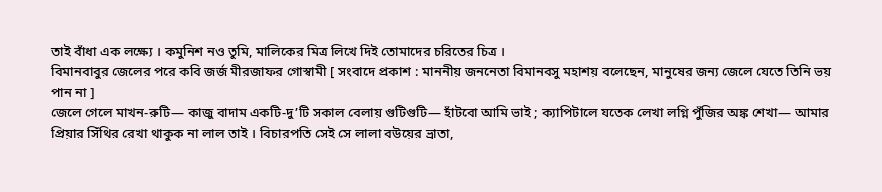তাই বাঁধা এক লক্ষ্যে । কমুনিশ নও তুমি, মালিকের মিত্র লিখে দিই তোমাদের চরিতের চিত্র ।
বিমানবাবুর জেলের পরে কবি জর্জ মীরজাফর গোস্বামী [ সংবাদে প্রকাশ : মাননীয় জননেতা বিমানবসু মহাশয় বলেছেন, মানুষের জন্য জেলে যেতে তিনি ভয় পান না ]
জেলে গেলে মাখন-রুটি— কাজু বাদাম একটি-দু’টি সকাল বেলায় গুটিগুটি— হাঁটবো আমি ভাই ; ক্যাপিটালে যতেক লেখা লগ্নি পুঁজির অঙ্ক শেখা— আমার প্রিয়ার সিঁথির রেখা থাকুক না লাল তাই । বিচারপতি সেই সে লালা বউয়ের ভ্রাতা,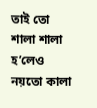তাই তো শালা শালা হ’লেও নয়তো কালা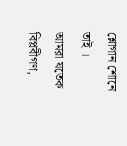শ্লোগান শোনে তাই ।
আমরা যতেক বিপ্লবীগণ,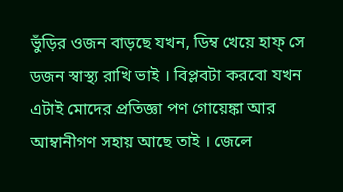ভুঁড়ির ওজন বাড়ছে যখন, ডিম্ব খেয়ে হাফ্ সে ডজন স্বাস্থ্য রাখি ভাই । বিপ্লবটা করবো যখন এটাই মোদের প্রতিজ্ঞা পণ গোয়েঙ্কা আর আম্বানীগণ সহায় আছে তাই । জেলে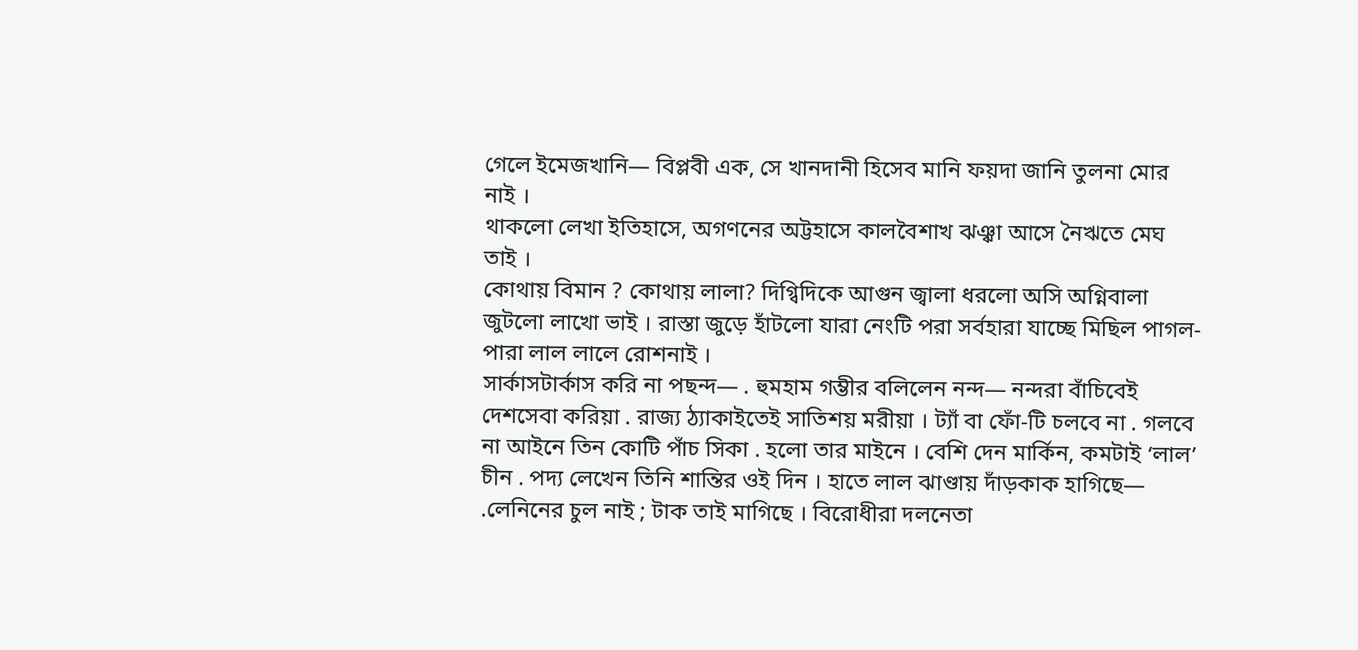গেলে ইমেজখানি— বিপ্লবী এক, সে খানদানী হিসেব মানি ফয়দা জানি তুলনা মোর নাই ।
থাকলো লেখা ইতিহাসে, অগণনের অট্টহাসে কালবৈশাখ ঝঞ্ঝা আসে নৈঋতে মেঘ তাই ।
কোথায় বিমান ? কোথায় লালা? দিগ্বিদিকে আগুন জ্বালা ধরলো অসি অগ্নিবালা জুটলো লাখো ভাই । রাস্তা জুড়ে হাঁটলো যারা নেংটি পরা সর্বহারা যাচ্ছে মিছিল পাগল-পারা লাল লালে রোশনাই ।
সার্কাসটার্কাস করি না পছন্দ— . হুমহাম গম্ভীর বলিলেন নন্দ— নন্দরা বাঁচিবেই দেশসেবা করিয়া . রাজ্য ঠ্যাকাইতেই সাতিশয় মরীয়া । ট্যাঁ বা ফোঁ-টি চলবে না . গলবে না আইনে তিন কোটি পাঁচ সিকা . হলো তার মাইনে । বেশি দেন মার্কিন, কমটাই ‘লাল’ চীন . পদ্য লেখেন তিনি শান্তির ওই দিন । হাতে লাল ঝাণ্ডায় দাঁড়কাক হাগিছে— .লেনিনের চুল নাই ; টাক তাই মাগিছে । বিরোধীরা দলনেতা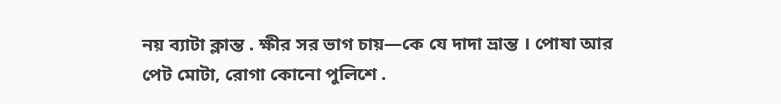নয় ব্যাটা ক্লান্ত . ক্ষীর সর ভাগ চায়—কে যে দাদা ভ্রান্ত । পোষা আর পেট মোটা, রোগা কোনো পুলিশে .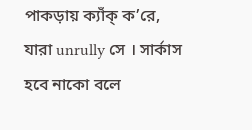পাকড়ায় ক্যাঁক্ ক’রে, যারা unrully সে । সার্কাস হবে নাকো বলে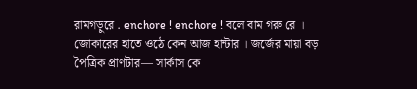রামগড়ুরে . enchore ! enchore ! বলে বাম গরু রে । জোকারের হাতে ওঠে কেন আজ হান্টার । জর্জের মায়া বড় পৈত্রিক প্রাণটার— সার্কাস কে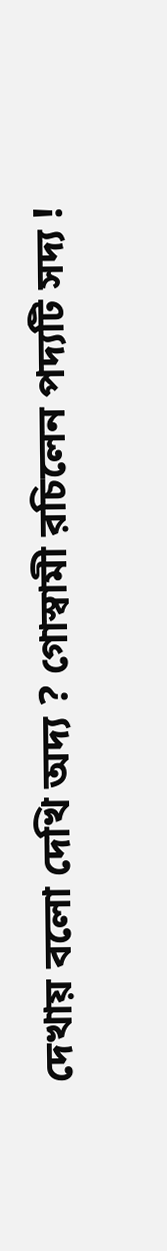দেখায় বলো দেখি অদ্য ? গোস্বামী রচিলেন পদ্যটি সদ্য !